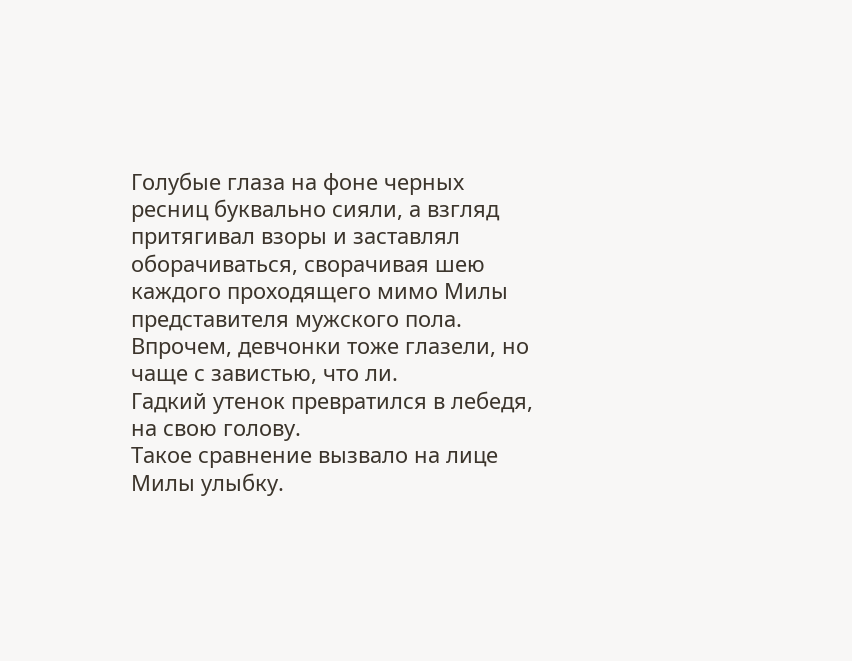Голубые глаза на фоне черных ресниц буквально сияли, а взгляд притягивал взоры и заставлял оборачиваться, сворачивая шею каждого проходящего мимо Милы представителя мужского пола. Впрочем, девчонки тоже глазели, но чаще с завистью, что ли.
Гадкий утенок превратился в лебедя, на свою голову.
Такое сравнение вызвало на лице Милы улыбку.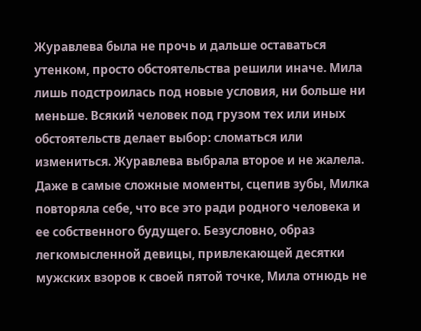Журавлева была не прочь и дальше оставаться утенком, просто обстоятельства решили иначе. Мила лишь подстроилась под новые условия, ни больше ни меньше. Всякий человек под грузом тех или иных обстоятельств делает выбор: сломаться или измениться. Журавлева выбрала второе и не жалела. Даже в самые сложные моменты, сцепив зубы, Милка повторяла себе, что все это ради родного человека и ее собственного будущего. Безусловно, образ легкомысленной девицы, привлекающей десятки мужских взоров к своей пятой точке, Мила отнюдь не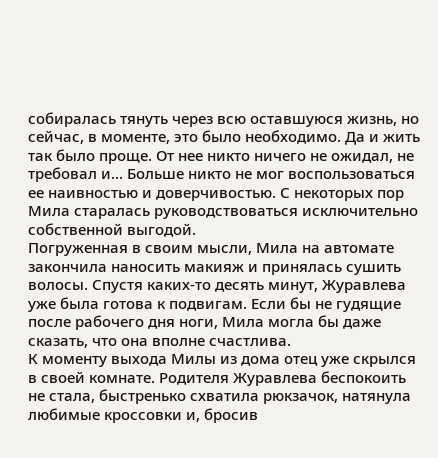собиралась тянуть через всю оставшуюся жизнь, но сейчас, в моменте, это было необходимо. Да и жить так было проще. От нее никто ничего не ожидал, не требовал и… Больше никто не мог воспользоваться ее наивностью и доверчивостью. С некоторых пор Мила старалась руководствоваться исключительно собственной выгодой.
Погруженная в своим мысли, Мила на автомате закончила наносить макияж и принялась сушить волосы. Спустя каких-то десять минут, Журавлева уже была готова к подвигам. Если бы не гудящие после рабочего дня ноги, Мила могла бы даже сказать, что она вполне счастлива.
К моменту выхода Милы из дома отец уже скрылся в своей комнате. Родителя Журавлева беспокоить не стала, быстренько схватила рюкзачок, натянула любимые кроссовки и, бросив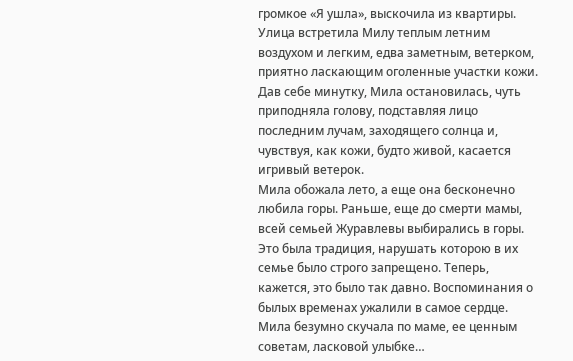громкое «Я ушла», выскочила из квартиры.
Улица встретила Милу теплым летним воздухом и легким, едва заметным, ветерком, приятно ласкающим оголенные участки кожи. Дав себе минутку, Мила остановилась, чуть приподняла голову, подставляя лицо последним лучам, заходящего солнца и, чувствуя, как кожи, будто живой, касается игривый ветерок.
Мила обожала лето, а еще она бесконечно любила горы. Раньше, еще до смерти мамы, всей семьей Журавлевы выбирались в горы. Это была традиция, нарушать которою в их семье было строго запрещено. Теперь, кажется, это было так давно. Воспоминания о былых временах ужалили в самое сердце. Мила безумно скучала по маме, ее ценным советам, ласковой улыбке…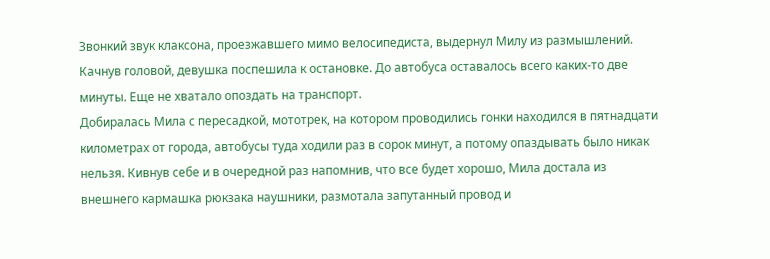Звонкий звук клаксона, проезжавшего мимо велосипедиста, выдернул Милу из размышлений. Качнув головой, девушка поспешила к остановке. До автобуса оставалось всего каких-то две минуты. Еще не хватало опоздать на транспорт.
Добиралась Мила с пересадкой, мототрек, на котором проводились гонки находился в пятнадцати километрах от города, автобусы туда ходили раз в сорок минут, а потому опаздывать было никак нельзя. Кивнув себе и в очередной раз напомнив, что все будет хорошо, Мила достала из внешнего кармашка рюкзака наушники, размотала запутанный провод и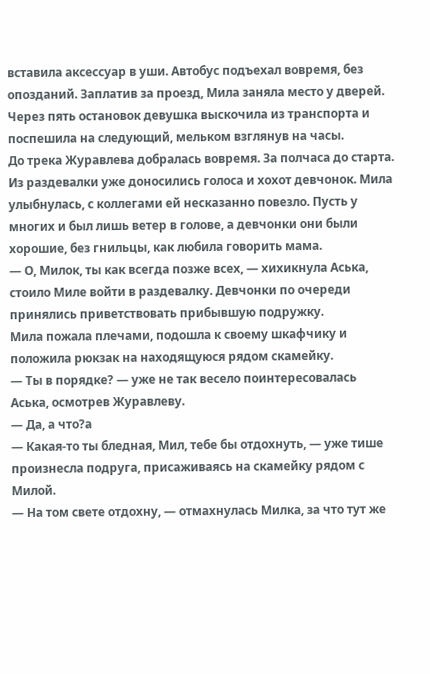вставила аксессуар в уши. Автобус подъехал вовремя, без опозданий. Заплатив за проезд, Мила заняла место у дверей. Через пять остановок девушка выскочила из транспорта и поспешила на следующий, мельком взглянув на часы.
До трека Журавлева добралась вовремя. За полчаса до старта.
Из раздевалки уже доносились голоса и хохот девчонок. Мила улыбнулась, с коллегами ей несказанно повезло. Пусть у многих и был лишь ветер в голове, а девчонки они были хорошие, без гнильцы, как любила говорить мама.
— О, Милок, ты как всегда позже всех, — хихикнула Аська, стоило Миле войти в раздевалку. Девчонки по очереди принялись приветствовать прибывшую подружку.
Мила пожала плечами, подошла к своему шкафчику и положила рюкзак на находящуюся рядом скамейку.
— Ты в порядке? — уже не так весело поинтересовалась Аська, осмотрев Журавлеву.
— Да, а что?а
— Какая-то ты бледная, Мил, тебе бы отдохнуть, — уже тише произнесла подруга, присаживаясь на скамейку рядом с Милой.
— На том свете отдохну, — отмахнулась Милка, за что тут же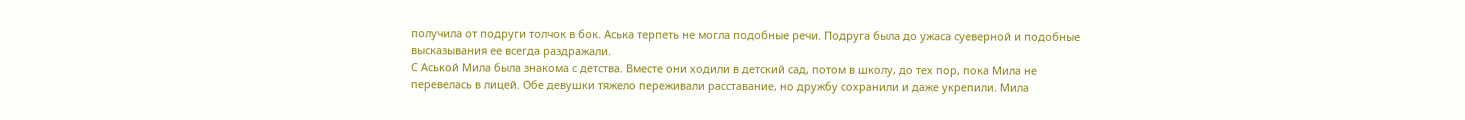получила от подруги толчок в бок. Аська терпеть не могла подобные речи. Подруга была до ужаса суеверной и подобные высказывания ее всегда раздражали.
С Аськой Мила была знакома с детства. Вместе они ходили в детский сад, потом в школу, до тех пор, пока Мила не перевелась в лицей. Обе девушки тяжело переживали расставание, но дружбу сохранили и даже укрепили. Мила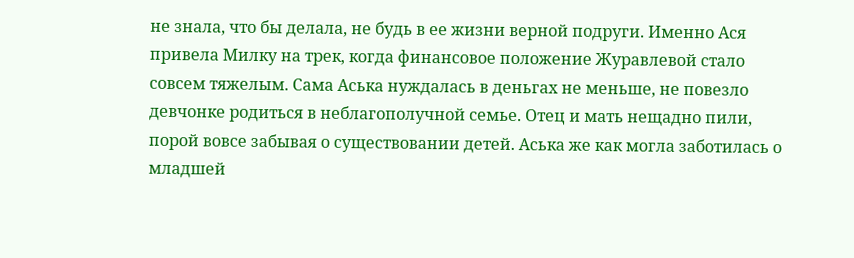не знала, что бы делала, не будь в ее жизни верной подруги. Именно Ася привела Милку на трек, когда финансовое положение Журавлевой стало совсем тяжелым. Сама Аська нуждалась в деньгах не меньше, не повезло девчонке родиться в неблагополучной семье. Отец и мать нещадно пили, порой вовсе забывая о существовании детей. Аська же как могла заботилась о младшей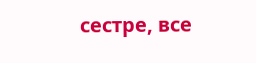сестре, все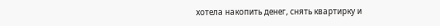хотела накопить денег, снять квартирку и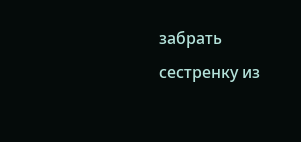забрать сестренку из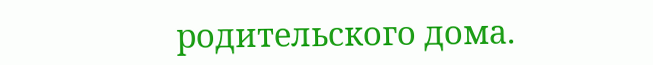родительского дома.